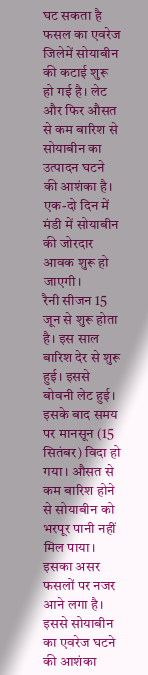घट सकता है फसल का एवरेज
जिलेमें सोयाबीन की कटाई शुरू हो गई है। लेट और फिर औसत से कम बारिश से सोयाबीन का उत्पादन घटने की आशंका है। एक-दो दिन में मंडी में सोयाबीन की जोरदार आवक शुरू हो जाएगी।
रैनी सीजन 15 जून से शुरू होता है। इस साल बारिश देर से शुरू हुई। इससे बोवनी लेट हुई। इसके बाद समय पर मानसून (15 सितंबर) विदा हो गया। औसत से कम बारिश होने से सोयाबीन को भरपूर पानी नहीं मिल पाया। इसका असर फसलों पर नजर आने लगा है। इससे सोयाबीन का एवरेज घटने की आशंका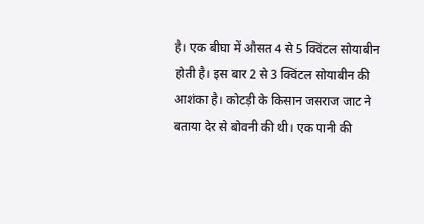है। एक बीघा में औसत 4 से 5 क्विंटल सोयाबीन होती है। इस बार 2 से 3 क्विंटल सोयाबीन की आशंका है। कोटड़ी के किसान जसराज जाट ने बताया देर से बोवनी की थी। एक पानी की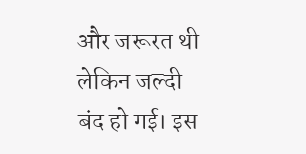और जरूरत थी लेकिन जल्दी बंद हो गई। इस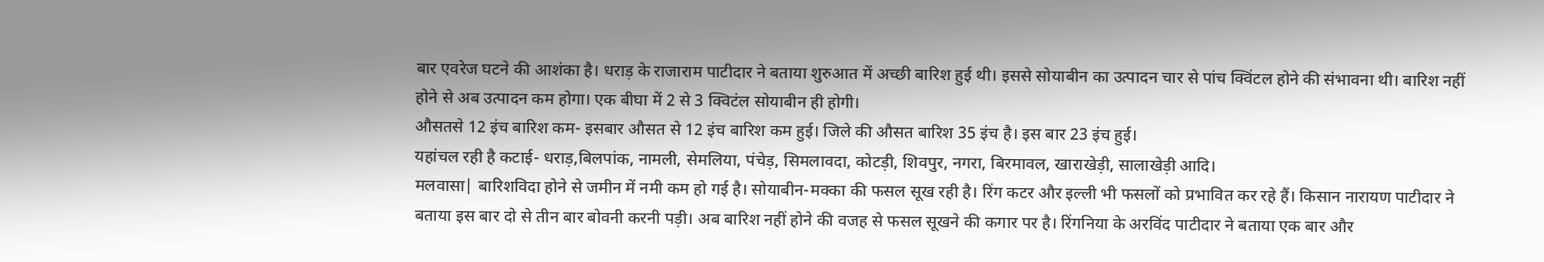बार एवरेज घटने की आशंका है। धराड़ के राजाराम पाटीदार ने बताया शुरुआत में अच्छी बारिश हुई थी। इससे सोयाबीन का उत्पादन चार से पांच क्विंटल होने की संभावना थी। बारिश नहीं होने से अब उत्पादन कम होगा। एक बीघा में 2 से 3 क्विटंल सोयाबीन ही होगी।
औसतसे 12 इंच बारिश कम- इसबार औसत से 12 इंच बारिश कम हुई। जिले की औसत बारिश 35 इंच है। इस बार 23 इंच हुई।
यहांचल रही है कटाई- धराड़,बिलपांक, नामली, सेमलिया, पंचेड़, सिमलावदा, कोटड़ी, शिवपुर, नगरा, बिरमावल, खाराखेड़ी, सालाखेड़ी आदि।
मलवासा| बारिशविदा होने से जमीन में नमी कम हो गई है। सोयाबीन-मक्का की फसल सूख रही है। रिंग कटर और इल्ली भी फसलों को प्रभावित कर रहे हैं। किसान नारायण पाटीदार ने बताया इस बार दो से तीन बार बोवनी करनी पड़ी। अब बारिश नहीं होने की वजह से फसल सूखने की कगार पर है। रिंगनिया के अरविंद पाटीदार ने बताया एक बार और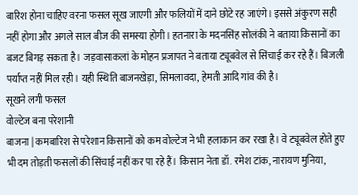बारिश होना चाहिए वरना फसल सूख जाएगी और फलियों में दाने छोटे रह जाएंगे। इससे अंकुरण सही नहीं होगा और अगले साल बीज की समस्या होगी। हतनारा के मदनसिंह सोलंकी ने बताया किसानों का बजट बिगड़ सकता है। जड़वासाकलां के मोहन प्रजापत ने बताया ट्यूबवेल से सिंचाई कर रहे हैं। बिजली पर्याप्त नहीं मिल रही। यही स्थिति बाजनखेड़ा, सिमलावदा, हेमती आदि गांव की है।
सूखने लगी फसल
वोल्टेज बना परेशानी
बाजना | कमबारिश से परेशान किसानों को कम वोल्टेज ने भी हलाकान कर रखा है। वे ट्यूबवेल होते हुए भी दम तोड़ती फसलों की सिंचाई नहीं कर पा रहे हैं। किसान नेता डॉ. रमेश टांक, नारायण मुनिया,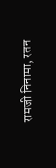रामजी निनामा, रतन